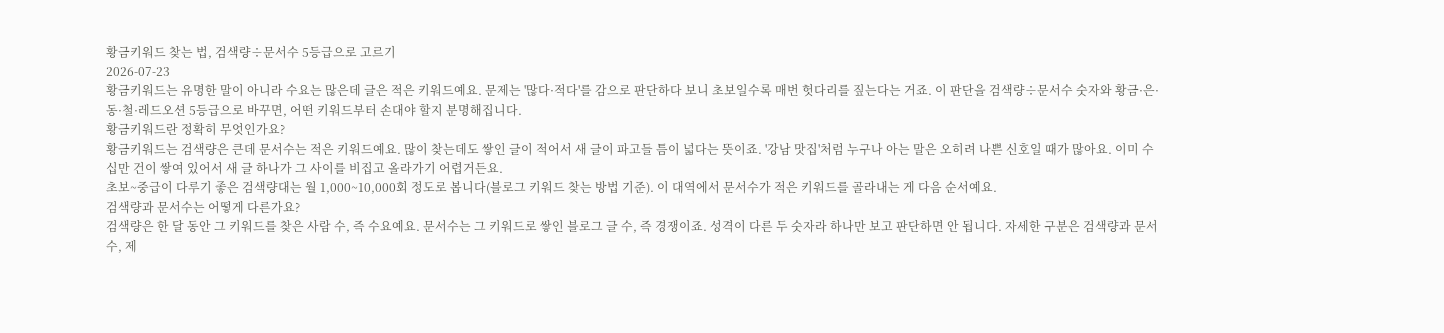황금키워드 찾는 법, 검색량÷문서수 5등급으로 고르기
2026-07-23
황금키워드는 유명한 말이 아니라 수요는 많은데 글은 적은 키워드예요. 문제는 '많다·적다'를 감으로 판단하다 보니 초보일수록 매번 헛다리를 짚는다는 거죠. 이 판단을 검색량÷문서수 숫자와 황금·은·동·철·레드오션 5등급으로 바꾸면, 어떤 키워드부터 손대야 할지 분명해집니다.
황금키워드란 정확히 무엇인가요?
황금키워드는 검색량은 큰데 문서수는 적은 키워드예요. 많이 찾는데도 쌓인 글이 적어서 새 글이 파고들 틈이 넓다는 뜻이죠. '강남 맛집'처럼 누구나 아는 말은 오히려 나쁜 신호일 때가 많아요. 이미 수십만 건이 쌓여 있어서 새 글 하나가 그 사이를 비집고 올라가기 어렵거든요.
초보~중급이 다루기 좋은 검색량대는 월 1,000~10,000회 정도로 봅니다(블로그 키워드 찾는 방법 기준). 이 대역에서 문서수가 적은 키워드를 골라내는 게 다음 순서예요.
검색량과 문서수는 어떻게 다른가요?
검색량은 한 달 동안 그 키워드를 찾은 사람 수, 즉 수요예요. 문서수는 그 키워드로 쌓인 블로그 글 수, 즉 경쟁이죠. 성격이 다른 두 숫자라 하나만 보고 판단하면 안 됩니다. 자세한 구분은 검색량과 문서수, 제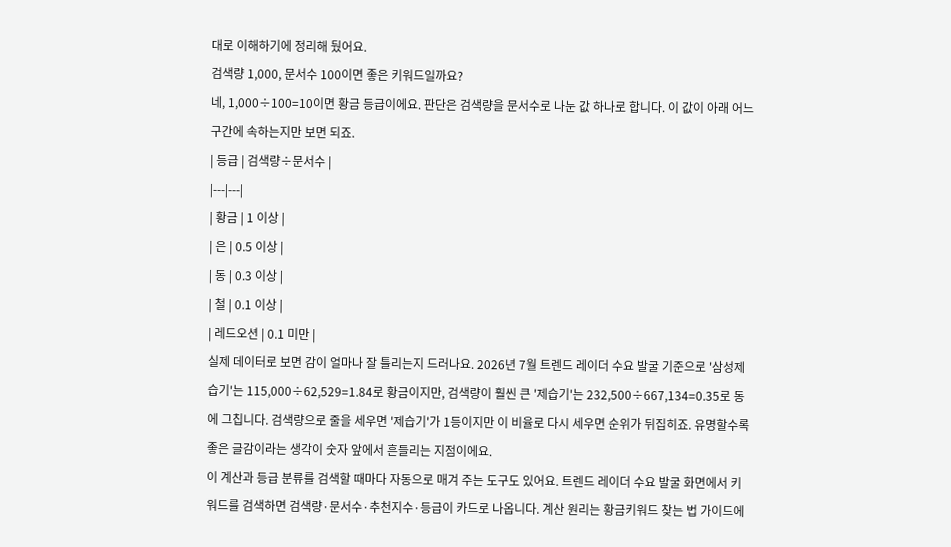대로 이해하기에 정리해 뒀어요.
검색량 1,000, 문서수 100이면 좋은 키워드일까요?
네, 1,000÷100=10이면 황금 등급이에요. 판단은 검색량을 문서수로 나눈 값 하나로 합니다. 이 값이 아래 어느 구간에 속하는지만 보면 되죠.
| 등급 | 검색량÷문서수 |
|---|---|
| 황금 | 1 이상 |
| 은 | 0.5 이상 |
| 동 | 0.3 이상 |
| 철 | 0.1 이상 |
| 레드오션 | 0.1 미만 |
실제 데이터로 보면 감이 얼마나 잘 틀리는지 드러나요. 2026년 7월 트렌드 레이더 수요 발굴 기준으로 '삼성제습기'는 115,000÷62,529=1.84로 황금이지만, 검색량이 훨씬 큰 '제습기'는 232,500÷667,134=0.35로 동에 그칩니다. 검색량으로 줄을 세우면 '제습기'가 1등이지만 이 비율로 다시 세우면 순위가 뒤집히죠. 유명할수록 좋은 글감이라는 생각이 숫자 앞에서 흔들리는 지점이에요.
이 계산과 등급 분류를 검색할 때마다 자동으로 매겨 주는 도구도 있어요. 트렌드 레이더 수요 발굴 화면에서 키워드를 검색하면 검색량·문서수·추천지수·등급이 카드로 나옵니다. 계산 원리는 황금키워드 찾는 법 가이드에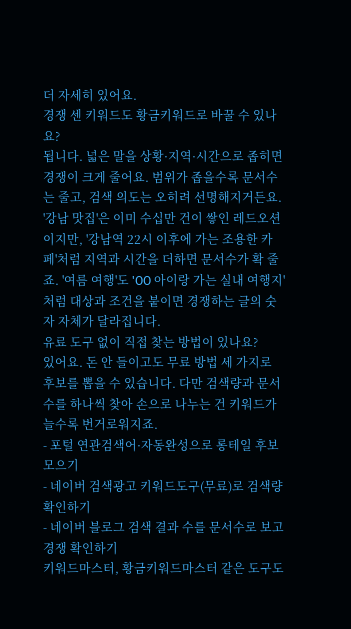더 자세히 있어요.
경쟁 센 키워드도 황금키워드로 바꿀 수 있나요?
됩니다. 넓은 말을 상황·지역·시간으로 좁히면 경쟁이 크게 줄어요. 범위가 좁을수록 문서수는 줄고, 검색 의도는 오히려 선명해지거든요.
'강남 맛집'은 이미 수십만 건이 쌓인 레드오션이지만, '강남역 22시 이후에 가는 조용한 카페'처럼 지역과 시간을 더하면 문서수가 확 줄죠. '여름 여행'도 'OO 아이랑 가는 실내 여행지'처럼 대상과 조건을 붙이면 경쟁하는 글의 숫자 자체가 달라집니다.
유료 도구 없이 직접 찾는 방법이 있나요?
있어요. 돈 안 들이고도 무료 방법 세 가지로 후보를 뽑을 수 있습니다. 다만 검색량과 문서수를 하나씩 찾아 손으로 나누는 건 키워드가 늘수록 번거로워지죠.
- 포털 연관검색어·자동완성으로 롱테일 후보 모으기
- 네이버 검색광고 키워드도구(무료)로 검색량 확인하기
- 네이버 블로그 검색 결과 수를 문서수로 보고 경쟁 확인하기
키워드마스터, 황금키워드마스터 같은 도구도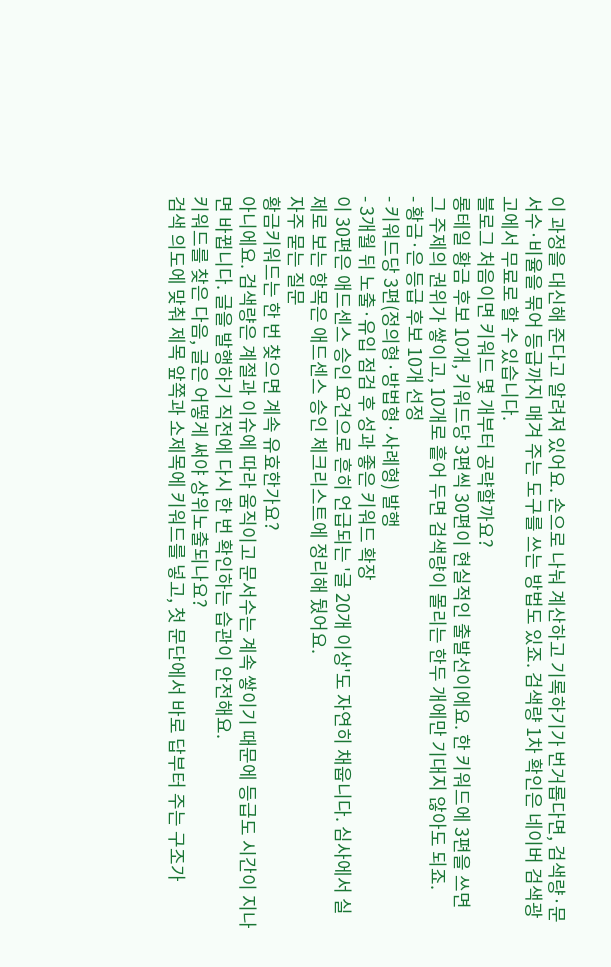이 과정을 대신해 준다고 알려져 있어요. 손으로 나눠 계산하고 기록하기가 번거롭다면, 검색량·문서수·비율을 묶어 등급까지 매겨 주는 도구를 쓰는 방법도 있죠. 검색량 1차 확인은 네이버 검색광고에서 무료로 할 수 있습니다.
블로그 처음이면 키워드 몇 개부터 공략할까요?
롱테일 황금 후보 10개, 키워드당 3편씩 30편이 현실적인 출발선이에요. 한 키워드에 3편을 쓰면 그 주제의 권위가 쌓이고, 10개로 흩어 두면 검색량이 몰리는 한두 개에만 기대지 않아도 되죠.
- 황금·은 등급 후보 10개 선정
- 키워드당 3편(정의형·방법형·사례형) 발행
- 3개월 뒤 노출·유입 점검 후 성과 좋은 키워드 확장
이 30편은 애드센스 승인 요건으로 흔히 언급되는 '글 20개 이상'도 자연히 채웁니다. 심사에서 실제로 보는 항목은 애드센스 승인 체크리스트에 정리해 뒀어요.
자주 묻는 질문
황금키워드는 한 번 찾으면 계속 유효한가요?
아니에요. 검색량은 계절과 이슈에 따라 움직이고 문서수는 계속 쌓이기 때문에 등급도 시간이 지나면 바뀝니다. 글을 발행하기 직전에 다시 한 번 확인하는 습관이 안전해요.
키워드를 찾은 다음, 글은 어떻게 써야 상위노출되나요?
검색 의도에 맞춰 제목 앞쪽과 소제목에 키워드를 넣고, 첫 문단에서 바로 답부터 주는 구조가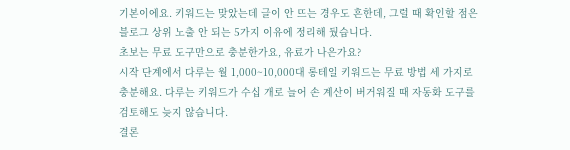기본이에요. 키워드는 맞았는데 글이 안 뜨는 경우도 흔한데, 그럴 때 확인할 점은 블로그 상위 노출 안 되는 5가지 이유에 정리해 뒀습니다.
초보는 무료 도구만으로 충분한가요, 유료가 나은가요?
시작 단계에서 다루는 월 1,000~10,000대 롱테일 키워드는 무료 방법 세 가지로 충분해요. 다루는 키워드가 수십 개로 늘어 손 계산이 버거워질 때 자동화 도구를 검토해도 늦지 않습니다.
결론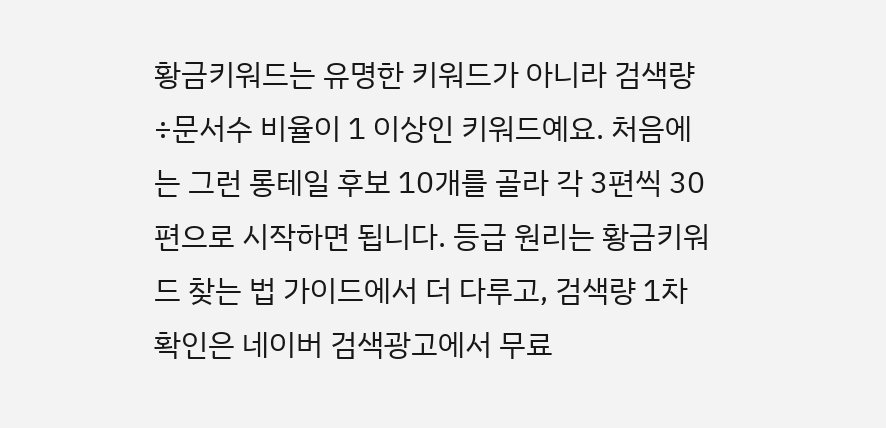황금키워드는 유명한 키워드가 아니라 검색량÷문서수 비율이 1 이상인 키워드예요. 처음에는 그런 롱테일 후보 10개를 골라 각 3편씩 30편으로 시작하면 됩니다. 등급 원리는 황금키워드 찾는 법 가이드에서 더 다루고, 검색량 1차 확인은 네이버 검색광고에서 무료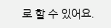로 할 수 있어요.